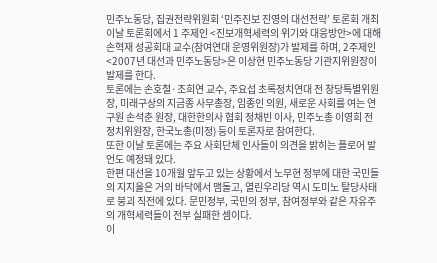민주노동당, 집권전략위원회 ‘민주진보 진영의 대선전략’ 토론회 개최
이날 토론회에서 1 주제인 <진보개혁세력의 위기와 대응방안>에 대해 손혁재 성공회대 교수(참여연대 운영위원장)가 발제를 하며, 2주제인 <2007년 대선과 민주노동당>은 이상현 민주노동당 기관지위원장이 발제를 한다.
토론에는 손호철·조희연 교수, 주요섭 초록정치연대 전 창당특별위원장, 미래구상의 지금종 사무총장, 임종인 의원, 새로운 사회를 여는 연구원 손석춘 원장, 대한한의사 협회 정채빈 이사, 민주노총 이영희 전 정치위원장, 한국노총(미정) 등이 토론자로 참여한다.
또한 이날 토론에는 주요 사회단체 인사들이 의견을 밝히는 플로어 발언도 예정돼 있다.
한편 대선을 10개월 앞두고 있는 상황에서 노무현 정부에 대한 국민들의 지지율은 거의 바닥에서 맴돌고, 열린우리당 역시 도미노 탈당사태로 붕괴 직전에 있다. 문민정부, 국민의 정부, 참여정부와 같은 자유주의 개혁세력들이 전부 실패한 셈이다.
이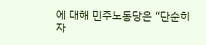에 대해 민주노동당은 “단순히 자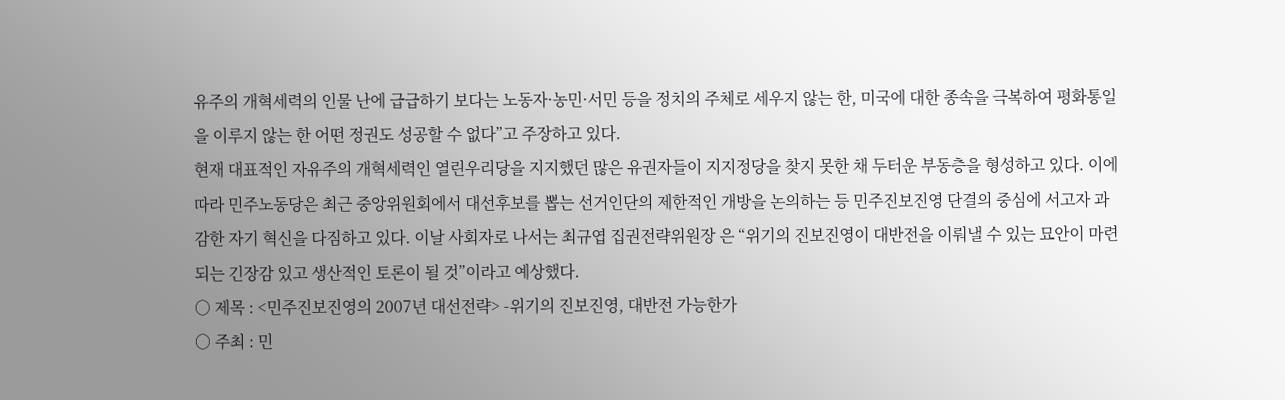유주의 개혁세력의 인물 난에 급급하기 보다는 노동자·농민·서민 등을 정치의 주체로 세우지 않는 한, 미국에 대한 종속을 극복하여 평화통일을 이루지 않는 한 어떤 정권도 성공할 수 없다”고 주장하고 있다.
현재 대표적인 자유주의 개혁세력인 열린우리당을 지지했던 많은 유권자들이 지지정당을 찾지 못한 채 두터운 부동층을 형성하고 있다. 이에 따라 민주노동당은 최근 중앙위원회에서 대선후보를 뽑는 선거인단의 제한적인 개방을 논의하는 등 민주진보진영 단결의 중심에 서고자 과감한 자기 혁신을 다짐하고 있다. 이날 사회자로 나서는 최규엽 집권전략위원장 은 “위기의 진보진영이 대반전을 이뤄낼 수 있는 묘안이 마련되는 긴장감 있고 생산적인 토론이 될 것”이라고 예상했다.
○ 제목 : <민주진보진영의 2007년 대선전략> -위기의 진보진영, 대반전 가능한가
○ 주최 : 민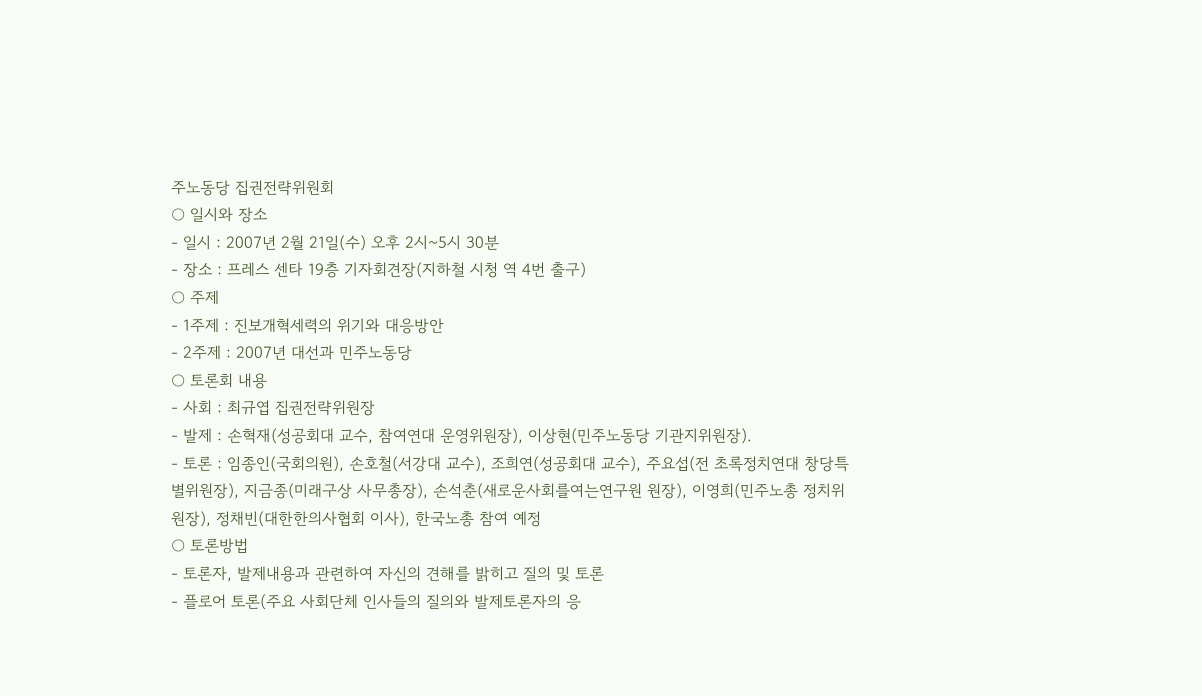주노동당 집권전략위원회
○ 일시와 장소
- 일시 : 2007년 2월 21일(수) 오후 2시~5시 30분
- 장소 : 프레스 센타 19층 기자회견장(지하철 시청 역 4번 출구)
○ 주제
- 1주제 : 진보개혁세력의 위기와 대응방안
- 2주제 : 2007년 대선과 민주노동당
○ 토론회 내용
- 사회 : 최규엽 집권전략위원장
- 발제 : 손혁재(성공회대 교수, 참여연대 운영위원장), 이상현(민주노동당 기관지위원장).
- 토론 : 임종인(국회의원), 손호철(서강대 교수), 조희연(성공회대 교수), 주요섭(전 초록정치연대 창당특별위원장), 지금종(미래구상 사무총장), 손석춘(새로운사회를여는연구원 원장), 이영희(민주노총 정치위원장), 정채빈(대한한의사협회 이사), 한국노총 참여 예정
○ 토론방법
- 토론자, 발제내용과 관련하여 자신의 견해를 밝히고 질의 및 토론
- 플로어 토론(주요 사회단체 인사들의 질의와 발제토론자의 응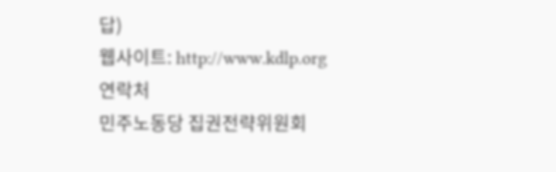답)
웹사이트: http://www.kdlp.org
연락처
민주노동당 집권전략위원회